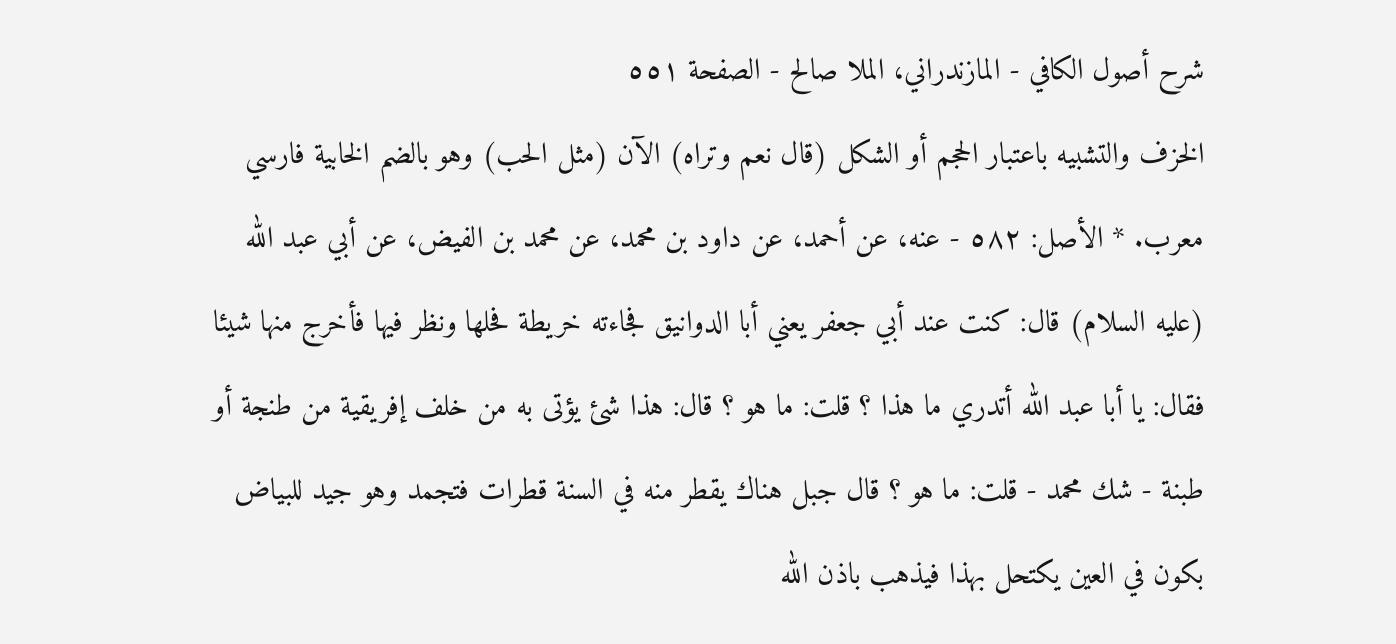شرح أصول الكافي - المازندراني، الملا صالح - الصفحة ٥٥١
الخزف والتشبيه باعتبار الحجم أو الشكل (قال نعم وتراه) الآن (مثل الحب) وهو بالضم الخابية فارسي معرب. * الأصل: ٥٨٢ - عنه، عن أحمد، عن داود بن محمد، عن محمد بن الفيض، عن أبي عبد الله (عليه السلام) قال: كنت عند أبي جعفر يعني أبا الدوانيق فجاءته خريطة فحلها ونظر فيها فأخرج منها شيئا فقال: يا أبا عبد الله أتدري ما هذا ؟ قلت: ما هو ؟ قال: هذا شئ يؤتى به من خلف إفريقية من طنجة أو طبنة - شك محمد - قلت: ما هو ؟ قال جبل هناك يقطر منه في السنة قطرات فتجمد وهو جيد للبياض بكون في العين يكتحل بهذا فيذهب باذن الله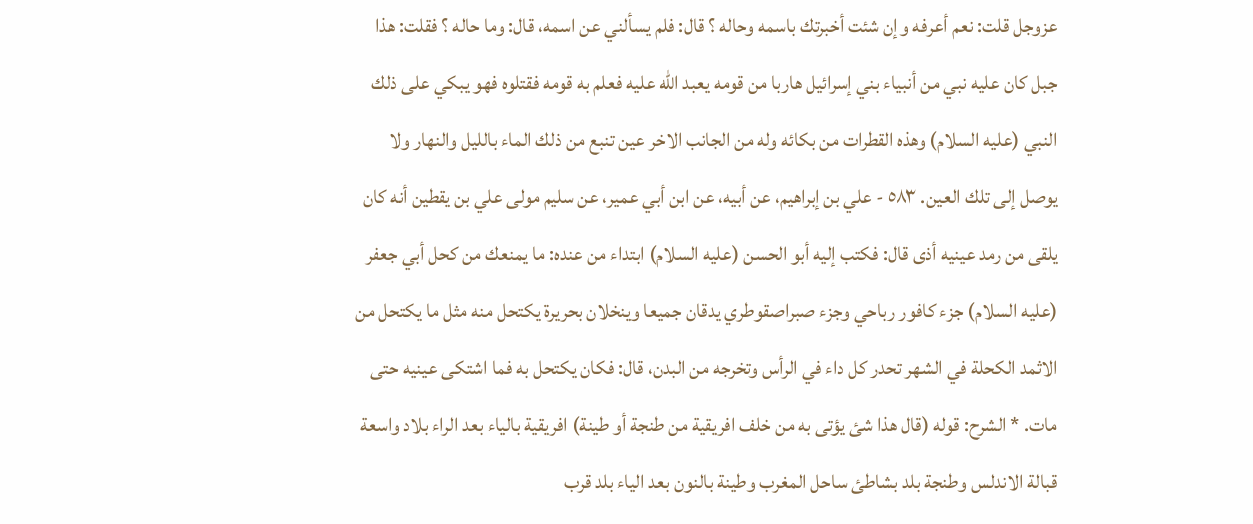عزوجل قلت: نعم أعرفه وإن شئت أخبرتك باسمه وحاله ؟ قال: فلم يسألني عن اسمه، قال: وما حاله ؟ فقلت: هذا جبل كان عليه نبي من أنبياء بني إسرائيل هاربا من قومه يعبد الله عليه فعلم به قومه فقتلوه فهو يبكي على ذلك النبي (عليه السلام) وهذه القطرات من بكائه وله من الجانب الاخر عين تنبع من ذلك الماء بالليل والنهار ولا يوصل إلى تلك العين. ٥٨٣ - علي بن إبراهيم، عن أبيه، عن ابن أبي عمير، عن سليم مولى علي بن يقطين أنه كان يلقى من رمد عينيه أذى قال: فكتب إليه أبو الحسن (عليه السلام) ابتداء من عنده: ما يمنعك من كحل أبي جعفر (عليه السلام) جزء كافور رباحي وجزء صبراصقوطري يدقان جميعا وينخلان بحريرة يكتحل منه مثل ما يكتحل من الاثمد الكحلة في الشهر تحدر كل داء في الرأس وتخرجه من البدن، قال: فكان يكتحل به فما اشتكى عينيه حتى مات. * الشرح: قوله (قال هذا شئ يؤتى به من خلف افريقية من طنجة أو طينة) افريقية بالياء بعد الراء بلاد واسعة قبالة الاندلس وطنجة بلد بشاطئ ساحل المغرب وطينة بالنون بعد الياء بلد قرب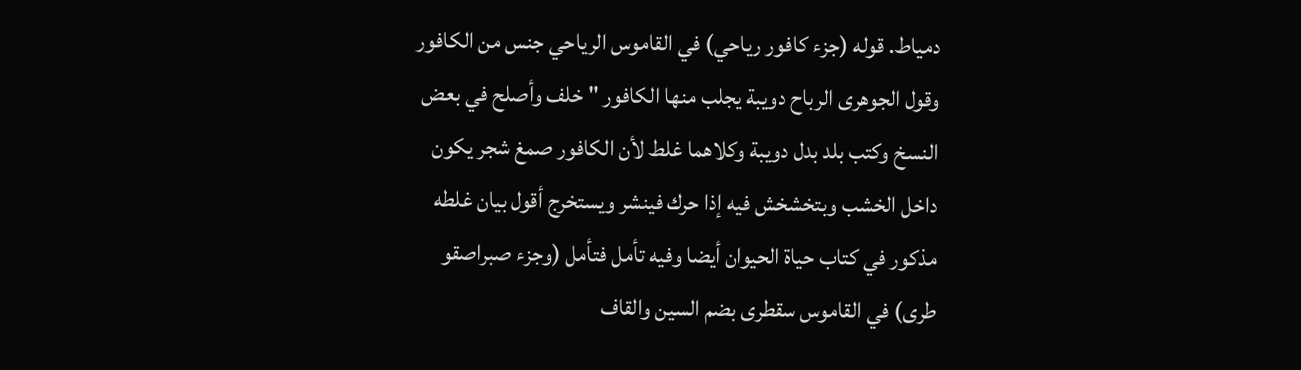دمياط. قوله (جزء كافور رياحي) في القاموس الرياحي جنس من الكافور وقول الجوهرى الرباح دويبة يجلب منها الكافور " خلف وأصلح في بعض النسخ وكتب بلد بدل دويبة وكلاهما غلط لأن الكافور صمغ شجر يكون داخل الخشب وبتخشخش فيه إذا حرك فينشر ويستخرج أقول بيان غلطه مذكور في كتاب حياة الحيوان أيضا وفيه تأمل فتأمل (وجزء صبراصقو طرى) في القاموس سقطرى بضم السين والقاف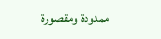ممدودة ومقصورة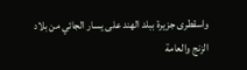واسقطرى جزيرة ببلد الهند على يسار الجائي من بلاد الزنج والعامة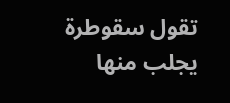تقول سقوطرة يجلب منها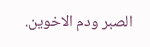الصبر ودم الاخوين.